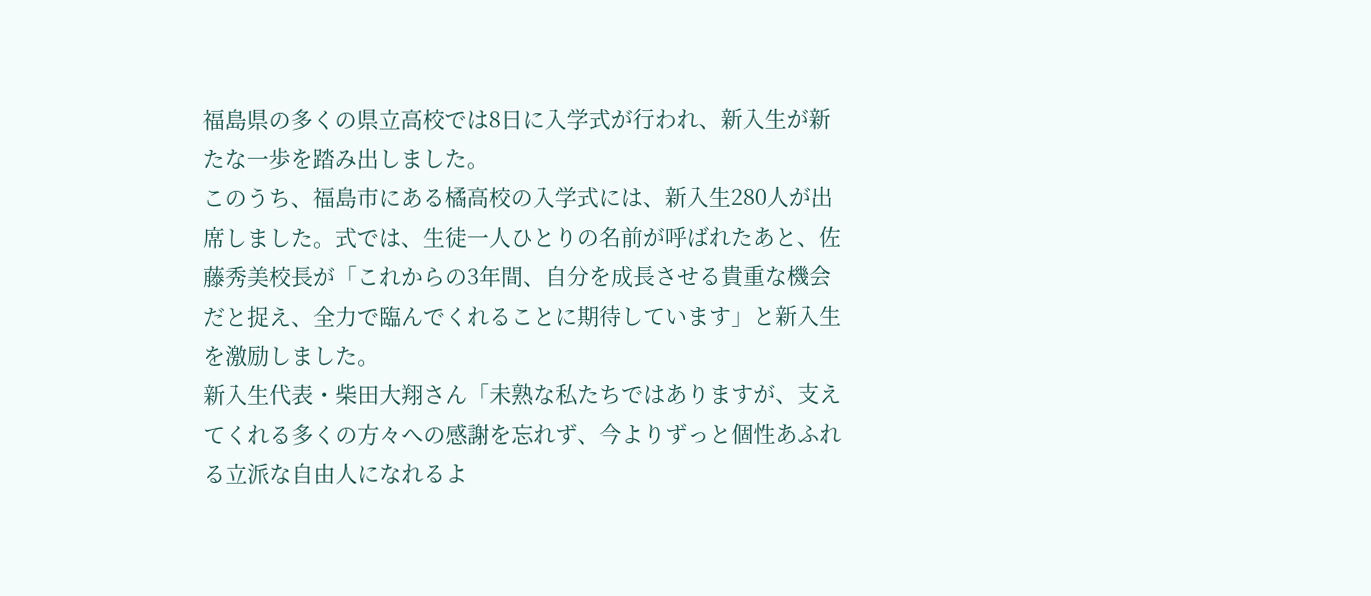福島県の多くの県立高校では8日に入学式が行われ、新入生が新たな一歩を踏み出しました。
このうち、福島市にある橘高校の入学式には、新入生280人が出席しました。式では、生徒一人ひとりの名前が呼ばれたあと、佐藤秀美校長が「これからの3年間、自分を成長させる貴重な機会だと捉え、全力で臨んでくれることに期待しています」と新入生を激励しました。
新入生代表・柴田大翔さん「未熟な私たちではありますが、支えてくれる多くの方々への感謝を忘れず、今よりずっと個性あふれる立派な自由人になれるよ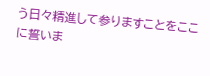う日々精進して参りますことをここに誓いま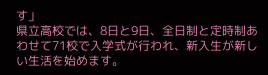す」
県立高校では、8日と9日、全日制と定時制あわせて71校で入学式が行われ、新入生が新しい生活を始めます。